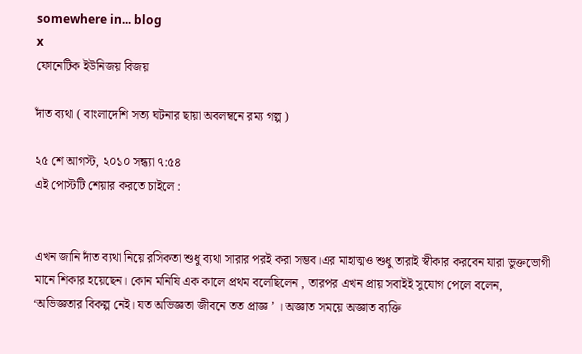somewhere in... blog
x
ফোনেটিক ইউনিজয় বিজয়

দাঁত ব্যথা ( বাংলাদেশি সত্য ঘটনার ছায়া অবলম্বনে রম্য গল্প )

২৫ শে আগস্ট, ২০১০ সন্ধ্যা ৭:৫৪
এই পোস্টটি শেয়ার করতে চাইলে :


এখন জানি দাঁত ব্যথা নিয়ে রসিকতা শুধু ব্যথা সারার পরই করা সম্ভব।এর মাহাত্মও শুধু তারাই স্বীকার করবেন যারা ভুক্তভোগী মানে শিকার হয়েছেন। কোন মনিষি এক কালে প্রথম বলেছিলেন , তারপর এখন প্রায় সবাইই সুযোগ পেলে বলেন, ‘অভিজ্ঞতার বিকল্প নেই। যত অভিজ্ঞতা জীবনে তত প্রাজ্ঞ ’ । অজ্ঞাত সময়ে অজ্ঞাত ব্যক্তি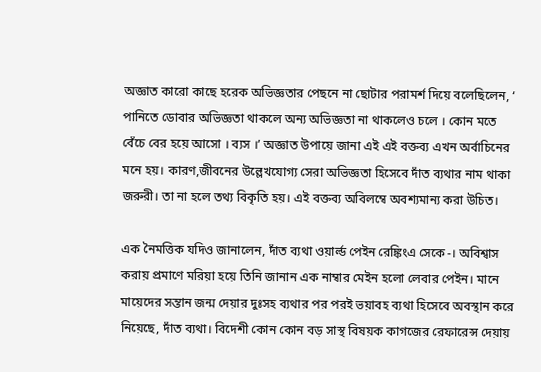অজ্ঞাত কারো কাছে হরেক অভিজ্ঞতার পেছনে না ছোটার পরামর্শ দিয়ে বলেছিলেন, ‘ পানিতে ডোবার অভিজ্ঞতা থাকলে অন্য অভিজ্ঞতা না থাকলেও চলে । কোন মতে বেঁচে বের হয়ে আসো । ব্যস ।’ অজ্ঞাত উপায়ে জানা এই এই বক্তব্য এখন অর্বাচিনের মনে হয়। কারণ,জীবনের উল্লেখযোগ্য সেরা অভিজ্ঞতা হিসেবে দাঁত ব্যথার নাম থাকা জরুরী। তা না হলে তথ্য বিকৃতি হয়। এই বক্তব্য অবিলম্বে অবশ্যমান্য করা উচিত।

এক নৈমত্তিক যদিও জানালেন, দাঁত ব্যথা ওয়ার্ল্ড পেইন রেঙ্কিংএ সেকে-। অবিশ্বাস করায় প্রমাণে মরিয়া হয়ে তিনি জানান এক নাম্বার মেইন হলো লেবার পেইন। মানে মায়েদের সন্তান জন্ম দেয়ার দুঃসহ ব্যথার পর পরই ভয়াবহ ব্যথা হিসেবে অবস্থান করে নিয়েছে, দাঁত ব্যথা। বিদেশী কোন কোন বড় সাস্থ বিষয়ক কাগজের রেফারেন্স দেয়ায়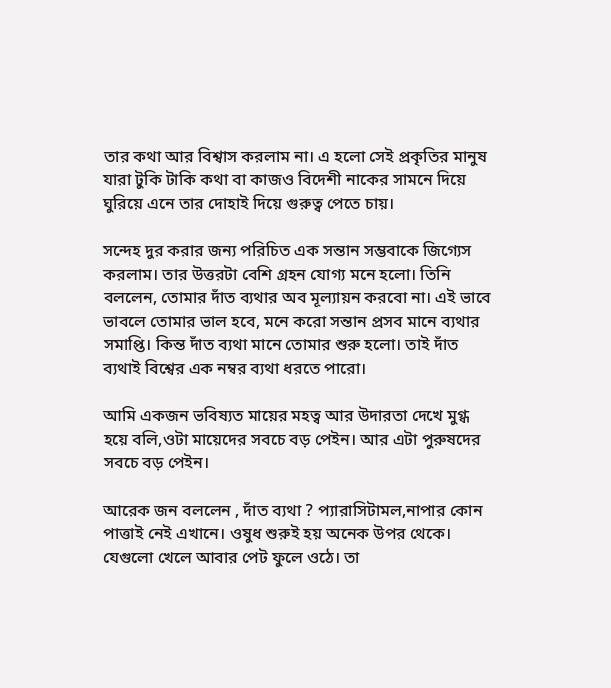তার কথা আর বিশ্বাস করলাম না। এ হলো সেই প্রকৃতির মানুষ যারা টুকি টাকি কথা বা কাজও বিদেশী নাকের সামনে দিয়ে ঘুরিয়ে এনে তার দোহাই দিয়ে গুরুত্ব পেতে চায়।

সন্দেহ দুর করার জন্য পরিচিত এক সন্তান সম্ভবাকে জিগ্যেস করলাম। তার উত্তরটা বেশি গ্রহন যোগ্য মনে হলো। তিনি বললেন, তোমার দাঁত ব্যথার অব মূল্যায়ন করবো না। এই ভাবে ভাবলে তোমার ভাল হবে, মনে করো সন্তান প্রসব মানে ব্যথার সমাপ্তি। কিন্ত দাঁত ব্যথা মানে তোমার শুরু হলো। তাই দাঁত ব্যথাই বিশ্বের এক নম্বর ব্যথা ধরতে পারো।

আমি একজন ভবিষ্যত মায়ের মহত্ব আর উদারতা দেখে মুগ্ধ হয়ে বলি,ওটা মায়েদের সবচে বড় পেইন। আর এটা পুরুষদের সবচে বড় পেইন।

আরেক জন বললেন , দাঁত ব্যথা ? প্যারাসিটামল,নাপার কোন পাত্তাই নেই এখানে। ওষুধ শুরুই হয় অনেক উপর থেকে। যেগুলো খেলে আবার পেট ফুলে ওঠে। তা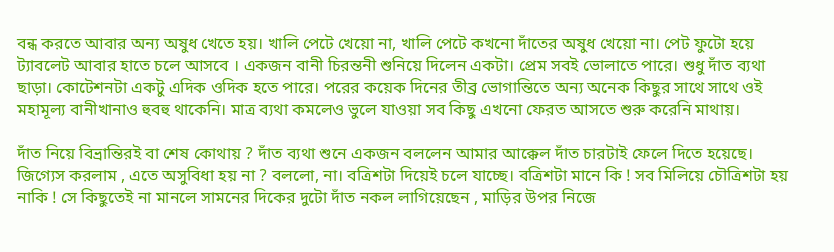বন্ধ করতে আবার অন্য অষুধ খেতে হয়। খালি পেটে খেয়ো না, খালি পেটে কখনো দাঁতের অষুধ খেয়ো না। পেট ফুটো হয়ে ট্যাবলেট আবার হাতে চলে আসবে । একজন বানী চিরন্তনী শুনিয়ে দিলেন একটা। প্রেম সবই ভোলাতে পারে। শুধু দাঁত ব্যথা ছাড়া। কোটেশনটা একটু এদিক ওদিক হতে পারে। পরের কয়েক দিনের তীব্র ভোগান্তিতে অন্য অনেক কিছুর সাথে সাথে ওই মহামূল্য বানীখানাও হুবহু থাকেনি। মাত্র ব্যথা কমলেও ভুলে যাওয়া সব কিছু এখনো ফেরত আসতে শুরু করেনি মাথায়।

দাঁত নিয়ে বিভ্রান্তিরই বা শেষ কোথায় ? দাঁত ব্যথা শুনে একজন বললেন আমার আক্কেল দাঁত চারটাই ফেলে দিতে হয়েছে। জিগ্যেস করলাম , এতে অসুবিধা হয় না ? বললো, না। বত্রিশটা দিয়েই চলে যাচ্ছে। বত্রিশটা মানে কি ! সব মিলিয়ে চৌত্রিশটা হয় নাকি ! সে কিছুতেই না মানলে সামনের দিকের দুটো দাঁত নকল লাগিয়েছেন , মাড়ির উপর নিজে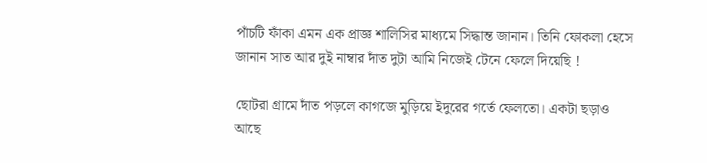পাঁচটি ফাঁকা এমন এক প্রাজ্ঞ শালিসির মাধ্যমে সিদ্ধান্ত জানান। তিনি ফোকলা হেসে জানান সাত আর দুই নাম্বার দাঁত দুটা আমি নিজেই টেনে ফেলে দিয়েছি !

ছোটরা গ্রামে দাঁত পড়লে কাগজে মুড়িয়ে ইদুরের গর্তে ফেলতো। একটা ছড়াও আছে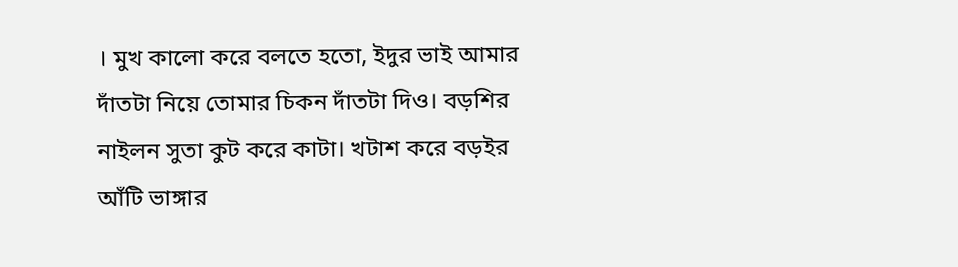। মুখ কালো করে বলতে হতো, ইদুর ভাই আমার দাঁতটা নিয়ে তোমার চিকন দাঁতটা দিও। বড়শির নাইলন সুতা কুট করে কাটা। খটাশ করে বড়ইর আঁটি ভাঙ্গার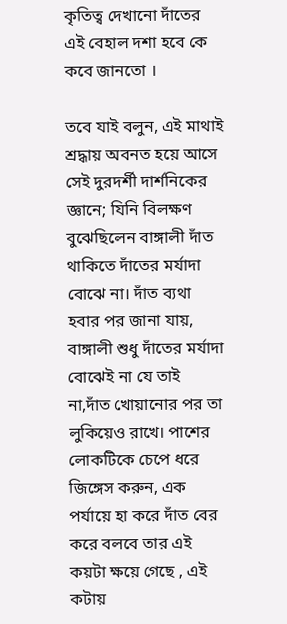কৃতিত্ব দেখানো দাঁতের এই বেহাল দশা হবে কে কবে জানতো ।

তবে যাই বলুন, এই মাথাই শ্রদ্ধায় অবনত হয়ে আসে সেই দুরদর্শী দার্শনিকের জ্ঞানে; যিনি বিলক্ষণ বুঝেছিলেন বাঙ্গালী দাঁত থাকিতে দাঁতের মর্যাদা বোঝে না। দাঁত ব্যথা হবার পর জানা যায়, বাঙ্গালী শুধু দাঁতের মর্যাদা বোঝেই না যে তাই না,দাঁত খোয়ানোর পর তা লুকিয়েও রাখে। পাশের লোকটিকে চেপে ধরে জিঙ্গেস করুন, এক পর্যায়ে হা করে দাঁত বের করে বলবে তার এই কয়টা ক্ষয়ে গেছে , এই কটায়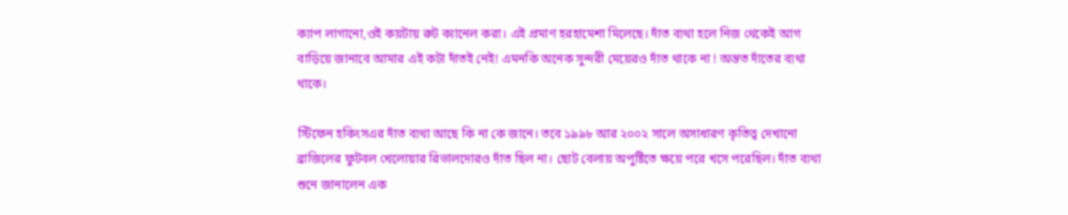ক্যাপ লাগানো,ওই কয়টায় রুট ক্যানেল করা। এই প্রমাণ হরহামেশা মিলেছে। দাঁত ব্যথা হলে নিজ থেকেই আগ বাড়িয়ে জানাবে আমার এই কটা দাঁতই নেই! এমনকি অনেক সুন্দরী মেয়েরও দাঁত থাকে না ! অন্তত দাঁতের ব্যথা থাকে।

স্টিফেন হকিংসএর দাঁত ব্যথা আছে কি না কে জানে। তবে ১৯৯৮ আর ২০০২ সালে অসাধারণ কৃতিত্ব দেখানো ব্রাজিলের ফুটবল খেলোয়ার রিভালদোরও দাঁত ছিল না। ছোট বেলায় অপুষ্টিতে ক্ষয়ে পরে খসে পরেছিল। দাঁত ব্যথা শুনে জানালেন এক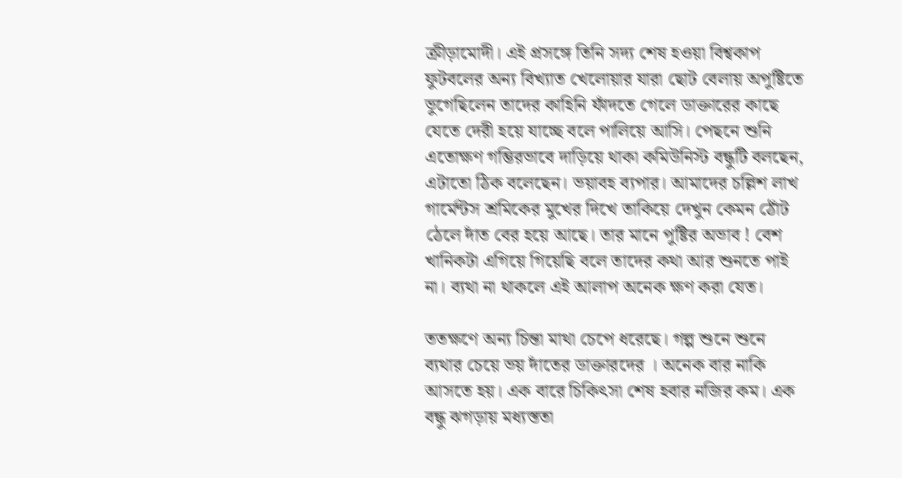ক্রীড়ামোদী। এই প্রসঙ্গে তিনি সদ্য শেষ হওয়া বিশ্বকাপ ফুটবলের অন্য বিখ্যাত খেলোয়ার যারা ছোট বেলায় অপুষ্টিতে ভুগেছিলেন তাদের কাহিনি ফাঁদতে গেলে ডাক্তারের কাছে যেতে দেরী হয়ে যাচ্ছে বলে পালিয়ে আসি। পেছনে শুনি এতোক্ষণ গম্ভিরভাবে দাড়িয়ে থাকা কমিউনিস্ট বন্ধুটি বলছেন, এটাতো ঠিক বলেছেন। ভয়াবহ ব্যপার। আমাদের চল্লিশ লাখ গার্মেন্টস শ্রমিকের মুখের দিখে তাকিয়ে দেখুন কেমন ঠোঁট ঠেলে দাঁত বের হয়ে আছে। তার মানে পুষ্টির অভাব ! বেশ খানিকটা এগিয়ে গিয়েছি বলে তাদের কথা আর শুনতে পাই না। ব্যথা না থাকলে এই আলাপ অনেক ক্ষণ করা যেত।

ততক্ষণে অন্য চিন্তা মাথা চেপে ধরেছে। গল্প শুনে শুনে ব্যথার চেয়ে ভয় দাঁতের ডাক্তারদের । অনেক বার নাকি আসতে হয়। এক বারে চিকিৎসা শেষ হবার নজির কম। এক বন্ধু ঝগড়ায় মধ্যস্ততা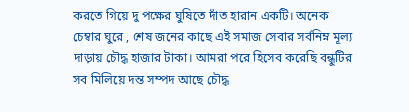করতে গিয়ে দু পক্ষের ঘুষিতে দাঁত হারান একটি। অনেক চেম্বার ঘুরে , শেষ জনের কাছে এই সমাজ সেবার সর্বনিম্ন মূল্য দাড়ায় চৌদ্ধ হাজার টাকা। আমরা পরে হিসেব করেছি বন্ধুটির সব মিলিয়ে দন্ত সম্পদ আছে চৌদ্ধ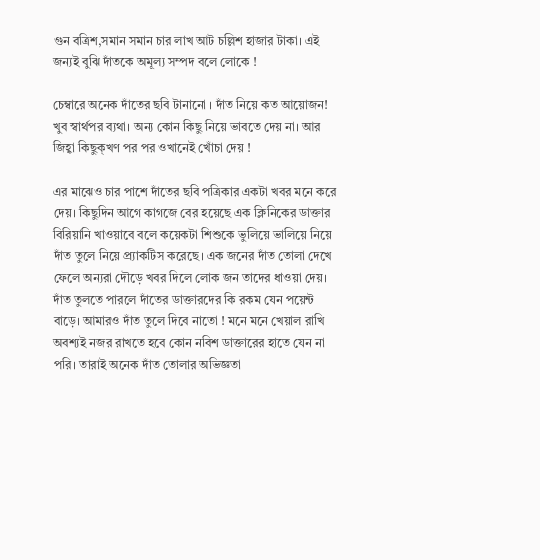গুন বত্রিশ,সমান সমান চার লাখ আট চল্লিশ হাজার টাকা। এই জন্যই বুঝি দাঁতকে অমূল্য সম্পদ বলে লোকে !

চেম্বারে অনেক দাঁতের ছবি টানানো । দাঁত নিয়ে কত আয়োজন! খুব স্বার্থপর ব্যথা। অন্য কোন কিছু নিয়ে ভাবতে দেয় না। আর জিহ্বা কিছুক্খণ পর পর ওখানেই খোঁচা দেয় !

এর মাঝেও চার পাশে দাঁতের ছবি পত্রিকার একটা খবর মনে করে দেয়। কিছুদিন আগে কাগজে বের হয়েছে এক ক্লিনিকের ডাক্তার বিরিয়ানি খাওয়াবে বলে কয়েকটা শিশুকে ভুলিয়ে ভালিয়ে নিয়ে দাঁত তুলে নিয়ে প্র্যাকটিস করেছে। এক জনের দাঁত তোলা দেখে ফেলে অন্যরা দৌড়ে খবর দিলে লোক জন তাদের ধাওয়া দেয়। দাঁত তুলতে পারলে দাঁতের ডাক্তারদের কি রকম যেন পয়েন্ট বাড়ে। আমারও দাঁত তুলে দিবে নাতো ! মনে মনে খেয়াল রাখি অবশ্যই নজর রাখতে হবে কোন নবিশ ডাক্তারের হাতে যেন না পরি। তারাই অনেক দাঁত তোলার অভিজ্ঞতা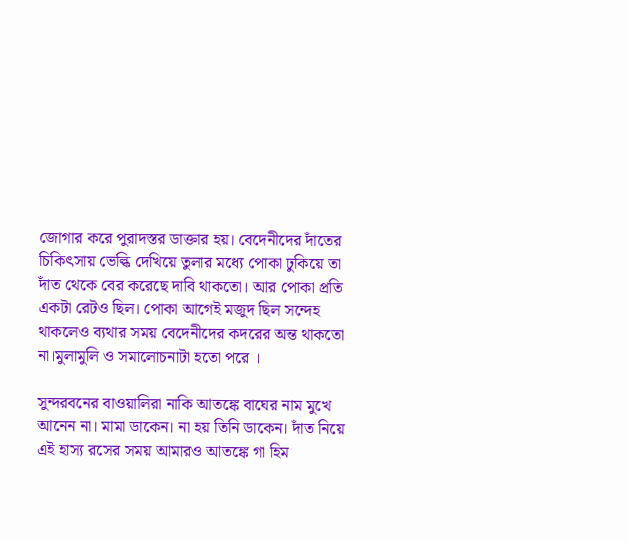জোগার করে পুরাদস্তর ডাক্তার হয়। বেদেনীদের দাঁতের চিকিৎসায় ভেল্কি দেখিয়ে তুলার মধ্যে পোকা ঢুকিয়ে তা দাঁত থেকে বের করেছে দাবি থাকতো। আর পোকা প্রতি একটা রেটও ছিল। পোকা আগেই মজুদ ছিল সন্দেহ থাকলেও ব্যথার সময় বেদেনীদের কদরের অন্ত থাকতো না।মুলামুলি ও সমালোচনাটা হতো পরে ।

সুন্দরবনের বাওয়ালিরা নাকি আতঙ্কে বাঘের নাম মুখে আনেন না। মামা ডাকেন। না হয় তিনি ডাকেন। দাঁত নিয়ে এই হাস্য রসের সময় আমারও আতঙ্কে গা হিম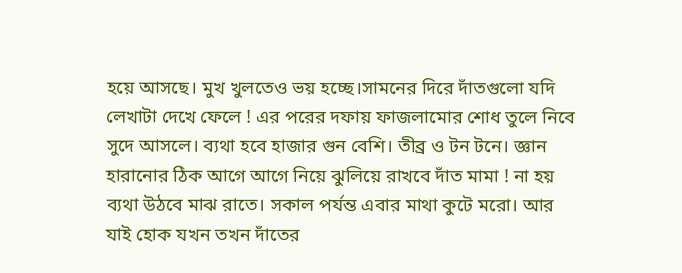হয়ে আসছে। মুখ খুলতেও ভয় হচ্ছে।সামনের দিরে দাঁতগুলো যদি লেখাটা দেখে ফেলে ! এর পরের দফায় ফাজলামোর শোধ তুলে নিবে সুদে আসলে। ব্যথা হবে হাজার গুন বেশি। তীব্র ও টন টনে। জ্ঞান হারানোর ঠিক আগে আগে নিয়ে ঝুলিয়ে রাখবে দাঁত মামা ! না হয় ব্যথা উঠবে মাঝ রাতে। সকাল পর্যন্ত এবার মাথা কুটে মরো। আর যাই হোক যখন তখন দাঁতের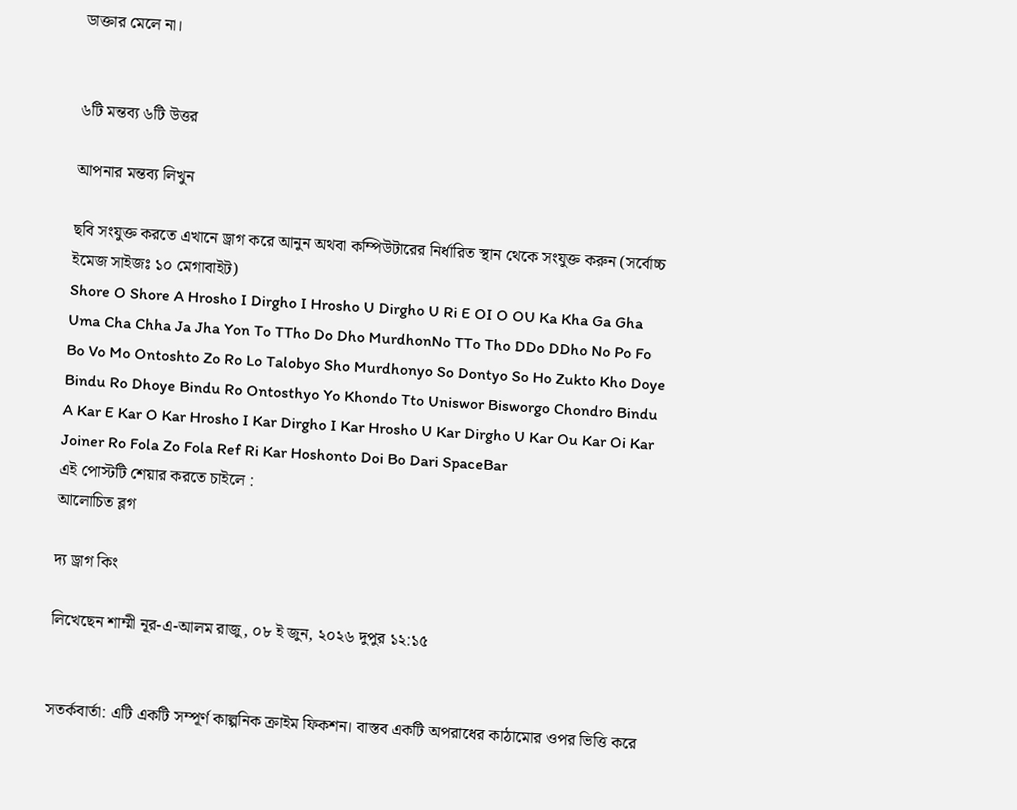ডাক্তার মেলে না।


৬টি মন্তব্য ৬টি উত্তর

আপনার মন্তব্য লিখুন

ছবি সংযুক্ত করতে এখানে ড্রাগ করে আনুন অথবা কম্পিউটারের নির্ধারিত স্থান থেকে সংযুক্ত করুন (সর্বোচ্চ ইমেজ সাইজঃ ১০ মেগাবাইট)
Shore O Shore A Hrosho I Dirgho I Hrosho U Dirgho U Ri E OI O OU Ka Kha Ga Gha Uma Cha Chha Ja Jha Yon To TTho Do Dho MurdhonNo TTo Tho DDo DDho No Po Fo Bo Vo Mo Ontoshto Zo Ro Lo Talobyo Sho Murdhonyo So Dontyo So Ho Zukto Kho Doye Bindu Ro Dhoye Bindu Ro Ontosthyo Yo Khondo Tto Uniswor Bisworgo Chondro Bindu A Kar E Kar O Kar Hrosho I Kar Dirgho I Kar Hrosho U Kar Dirgho U Kar Ou Kar Oi Kar Joiner Ro Fola Zo Fola Ref Ri Kar Hoshonto Doi Bo Dari SpaceBar
এই পোস্টটি শেয়ার করতে চাইলে :
আলোচিত ব্লগ

দ্য ড্রাগ কিং

লিখেছেন শাম্মী নূর-এ-আলম রাজু, ০৮ ই জুন, ২০২৬ দুপুর ১২:১৫


সতর্কবার্তা: এটি একটি সম্পূর্ণ কাল্পনিক ক্রাইম ফিকশন। বাস্তব একটি অপরাধের কাঠামোর ওপর ভিত্তি করে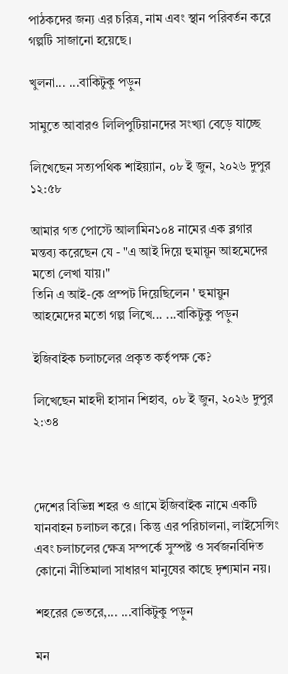পাঠকদের জন্য এর চরিত্র, নাম এবং স্থান পরিবর্তন করে গল্পটি সাজানো হয়েছে।

খুলনা... ...বাকিটুকু পড়ুন

সামুতে আবারও লিলিপুটিয়ানদের সংখ্যা বেড়ে যাচ্ছে

লিখেছেন সত্যপথিক শাইয়্যান, ০৮ ই জুন, ২০২৬ দুপুর ১২:৫৮

আমার গত পোস্টে আলামিন১০৪ নামের এক ব্লগার মন্তব্য করেছেন যে - "এ আই দিয়ে হুমায়ূন আহমেদের মতো লেখা যায়।"
তিনি এ আই-কে প্রম্পট দিয়েছিলেন ' হুমায়ুন আহমেদের মতো গল্প লিখে... ...বাকিটুকু পড়ুন

ইজিবাইক চলাচলের প্রকৃত কর্তৃপক্ষ কে?

লিখেছেন মাহদী হাসান শিহাব, ০৮ ই জুন, ২০২৬ দুপুর ২:৩৪



দেশের বিভিন্ন শহর ও গ্রামে ইজিবাইক নামে একটি যানবাহন চলাচল করে। কিন্তু এর পরিচালনা, লাইসেন্সিং এবং চলাচলের ক্ষেত্র সম্পর্কে সুস্পষ্ট ও সর্বজনবিদিত কোনো নীতিমালা সাধারণ মানুষের কাছে দৃশ্যমান নয়।

শহরের ভেতরে,... ...বাকিটুকু পড়ুন

মন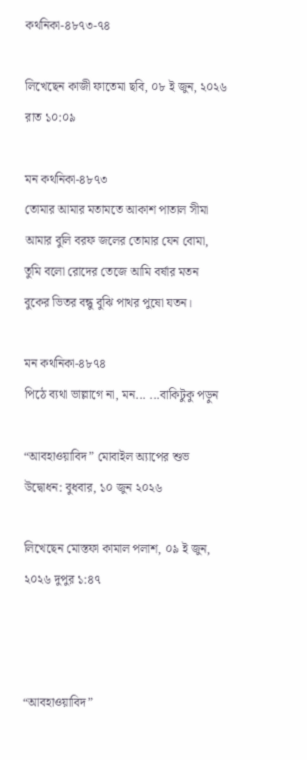কথনিকা-৪৮৭৩-৭৪

লিখেছেন কাজী ফাতেমা ছবি, ০৮ ই জুন, ২০২৬ রাত ১০:০৯

মন কথনিকা-৪৮৭৩
তোমার আমার মতামতে আকাশ পাতাল সীমা
আমার বুলি বরফ জলের তোমার যেন বোমা,
তুমি বলো রোদের তেজে আমি বর্ষার মতন
বুকের ভিতর বন্ধু বুঝি পাথর পুষো যতন।

মন কথনিকা-৪৮৭৪
পিঠে ব্যথা ভাল্লাগে না, মন... ...বাকিটুকু পড়ুন

“আবহাওয়াবিদ” মোবাইল অ্যাপের শুভ উদ্বোধন: বুধবার, ১০ জুন ২০২৬

লিখেছেন মোস্তফা কামাল পলাশ, ০৯ ই জুন, ২০২৬ দুপুর ১:৪৭



“আবহাওয়াবিদ”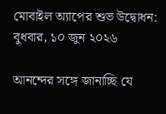মোবাইল অ্যাপের শুভ উদ্বোধন: বুধবার, ১০ জুন ২০২৬

আনন্দের সঙ্গে জানাচ্ছি যে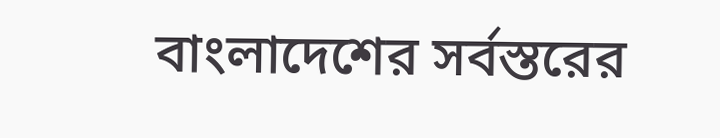বাংলাদেশের সর্বস্তরের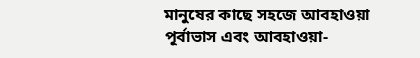মানুষের কাছে সহজে আবহাওয়া পূর্বাভাস এবং আবহাওয়া-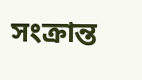সংক্রান্ত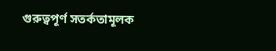গুরুত্বপূর্ণ সতর্কতামূলক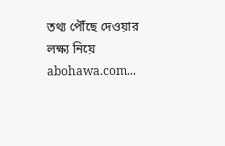তথ্য পৌঁছে দেওয়ার লক্ষ্য নিয়ে abohawa.com...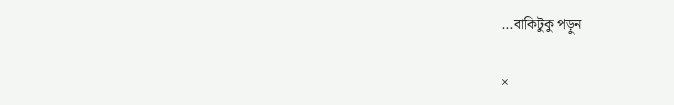...বাকিটুকু পড়ুন

×